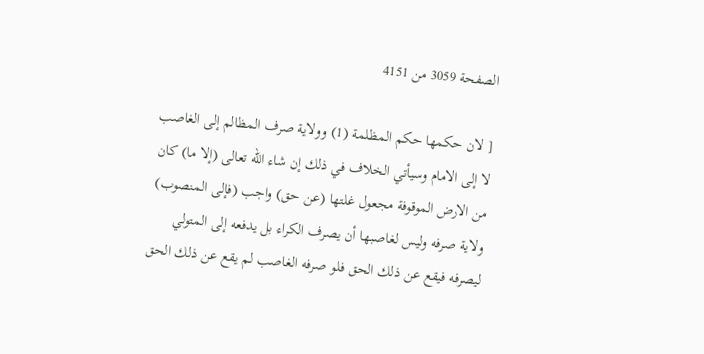الصفحة 3059 من 4151

[ لان حكمها حكم المظلمة (1) وولاية صرف المظالم إلى الغاصب لا إلى الامام وسيأتي الخلاف في ذلك إن شاء الله تعالى (إلا ما) كان من الارض الموقوفة مجعول غلتها (عن حق) واجب (فإلى المنصوب) ولاية صرفه وليس لغاصبها أن يصرف الكراء بل يدفعه إلى المتولي ليصرفه فيقع عن ذلك الحق فلو صرفه الغاصب لم يقع عن ذلك الحق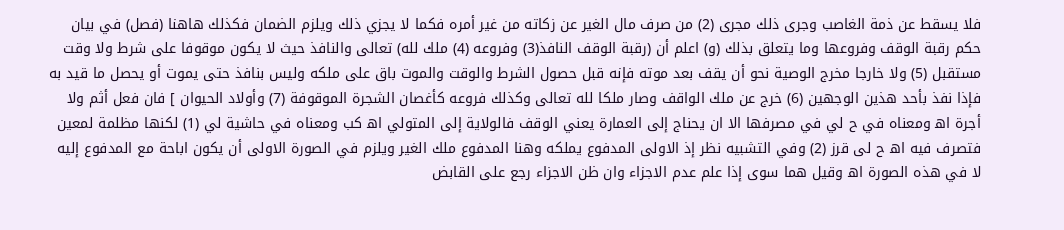فلا يسقط عن ذمة الغاصب وجرى ذلك مجرى (2) من صرف مال الغير عن زكاته من غير أمره فكما لا يجزي ذلك ويلزم الضمان فكذلك هاهنا (فصل) في بيان حكم رقبة الوقف وفروعها وما يتعلق بذلك (و) اعلم أن (رقبة الوقف النافذ(3) وفروعه (4) ملك لله) تعالى والنافذ حيث لا يكون موقوفا على شرط ولا وقت مستقبل (5) ولا خارجا مخرج الوصية نحو أن يقف بعد موته فإنه قبل حصول الشرط والوقت والموت باق على ملكه وليس بنافذ حتى يموت أو يحصل ما قيد به فإذا نفذ بأحد هذين الوجهين (6) خرج عن ملك الواقف وصار ملكا لله تعالى وكذلك فروعه كأغصان الشجرة الموقوفة (7) وأولاد الحيوان ] فان فعل أثم ولا أجرة اه‍ ومعناه في ح لي في مصرفها الا ان يحناج إلى العمارة يعني الوقف فالولاية إلى المتولي اه‍ كب ومعناه في حاشية لي (1) لكنها مظلمة لمعين فتصرف فيه اه‍ ح لى قرز (2) وفي التشبيه نظر إذ الاولى المدفوع يملكه وهنا المدفوع ملك الغير ويلزم في الصورة الاولى أن يكون اباحة مع المدفوع إليه لا في هذه الصورة اه‍ وقيل هما سوى إذا علم عدم الاجزاء وان ظن الاجزاء رجع على القابض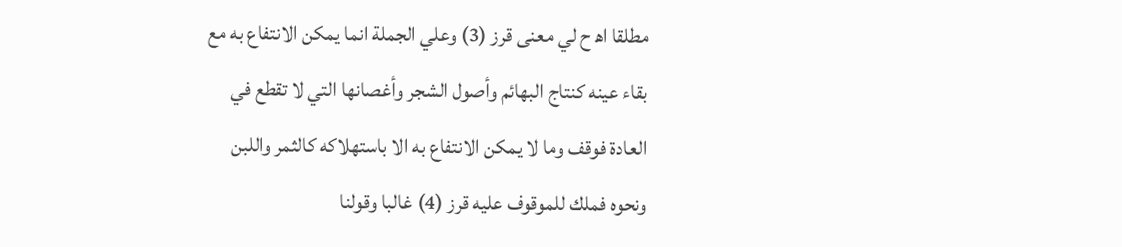مطلقا اه‍ ح لي معنى قرز (3) وعلي الجملة انما يمكن الانتفاع به مع بقاء عينه كنتاج البهائم وأصول الشجر وأغصانها التي لا تقطع في العادة فوقف وما لا يمكن الانتفاع به الا باستهلاكه كالثمر واللبن ونحوه فملك للموقوف عليه قرز (4) غالبا وقولنا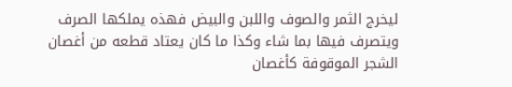ليخرج الثمر والصوف واللبن والبيض فهذه يملكها الصرف ويتصرف فيها بما شاء وكذا ما كان يعتاد قطعه من أغصان الشجر الموقوفة كأغصان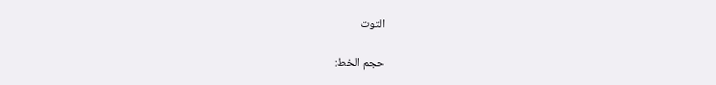التوت

حجم الخط: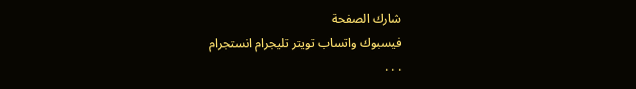شارك الصفحة
فيسبوك واتساب تويتر تليجرام انستجرام
. . .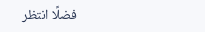فضلًا انتظر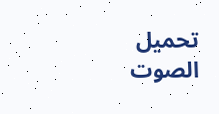تحميل الصوت